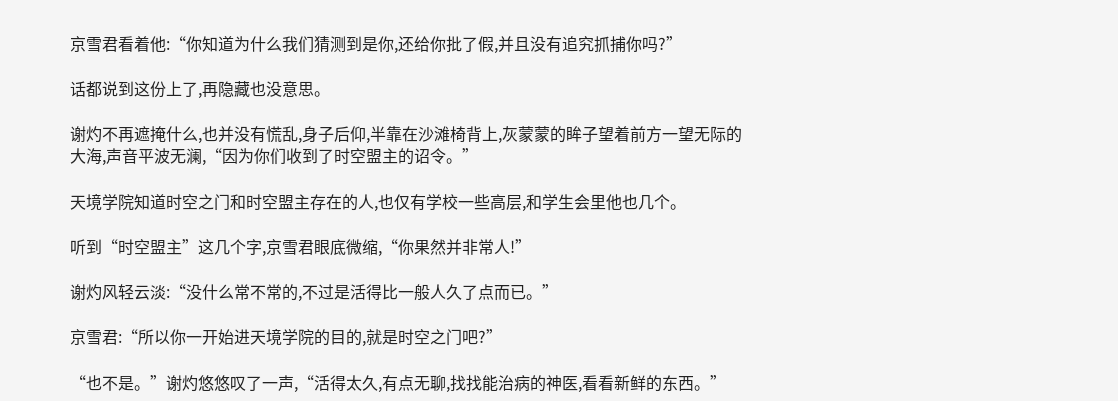京雪君看着他:“你知道为什么我们猜测到是你,还给你批了假,并且没有追究抓捕你吗?”

话都说到这份上了,再隐藏也没意思。

谢灼不再遮掩什么,也并没有慌乱,身子后仰,半靠在沙滩椅背上,灰蒙蒙的眸子望着前方一望无际的大海,声音平波无澜,“因为你们收到了时空盟主的诏令。”

天境学院知道时空之门和时空盟主存在的人,也仅有学校一些高层,和学生会里他也几个。

听到“时空盟主”这几个字,京雪君眼底微缩,“你果然并非常人!”

谢灼风轻云淡:“没什么常不常的,不过是活得比一般人久了点而已。”

京雪君:“所以你一开始进天境学院的目的,就是时空之门吧?”

“也不是。”谢灼悠悠叹了一声,“活得太久,有点无聊,找找能治病的神医,看看新鲜的东西。”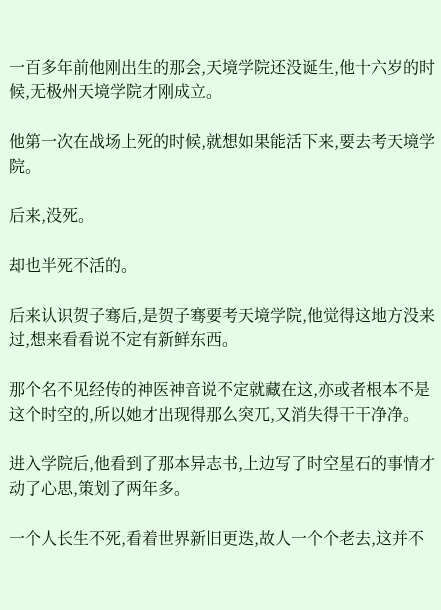一百多年前他刚出生的那会,天境学院还没诞生,他十六岁的时候,无极州天境学院才刚成立。

他第一次在战场上死的时候,就想如果能活下来,要去考天境学院。

后来,没死。

却也半死不活的。

后来认识贺子骞后,是贺子骞要考天境学院,他觉得这地方没来过,想来看看说不定有新鲜东西。

那个名不见经传的神医神音说不定就藏在这,亦或者根本不是这个时空的,所以她才出现得那么突兀,又消失得干干净净。

进入学院后,他看到了那本异志书,上边写了时空星石的事情才动了心思,策划了两年多。

一个人长生不死,看着世界新旧更迭,故人一个个老去,这并不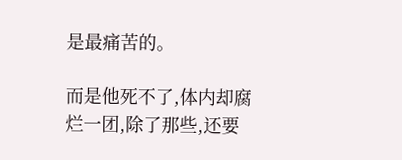是最痛苦的。

而是他死不了,体内却腐烂一团,除了那些,还要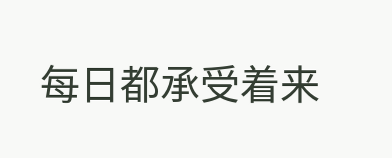每日都承受着来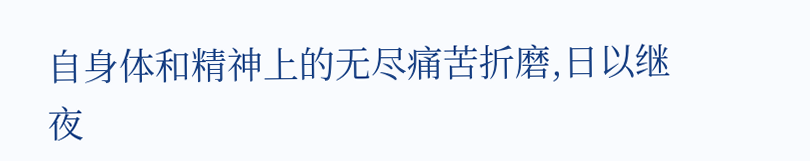自身体和精神上的无尽痛苦折磨,日以继夜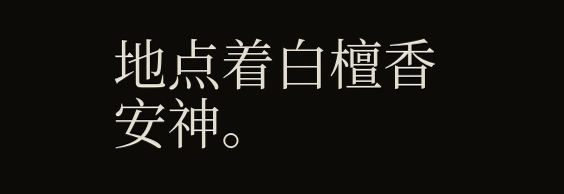地点着白檀香安神。